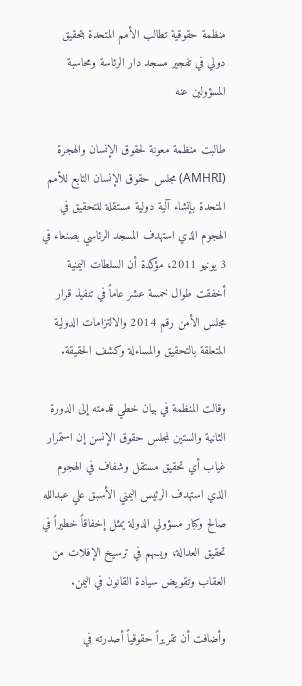منظمة حقوقية تطالب الأمم المتحدة بتحقيق دولي في تفجير مسجد دار الرئاسة ومحاسبة المسؤولين عنه

طالبت منظمة معونة لحقوق الإنسان والهجرة (AMHRI) مجلس حقوق الإنسان التابع للأمم المتحدة بإنشاء آلية دولية مستقلة للتحقيق في الهجوم الذي استهدف المسجد الرئاسي بصنعاء في 3 يونيو 2011، مؤكدة أن السلطات اليمنية أخفقت طوال خمسة عشر عاماً في تنفيذ قرار مجلس الأمن رقم 2014 والالتزامات الدولية المتعلقة بالتحقيق والمساءلة وكشف الحقيقة.

وقالت المنظمة في بيان خطي قدمته إلى الدورة الثانية والستين لمجلس حقوق الإنسن إن استمرار غياب أي تحقيق مستقل وشفاف في الهجوم الذي استهدف الرئيس اليمني الأسبق علي عبدالله صالح وكبار مسؤولي الدولة يمثل إخفاقاً خطيراً في تحقيق العدالة، ويسهم في ترسيخ الإفلات من العقاب وتقويض سيادة القانون في اليمن.

وأضافت أن تقريراً حقوقياً أصدرته في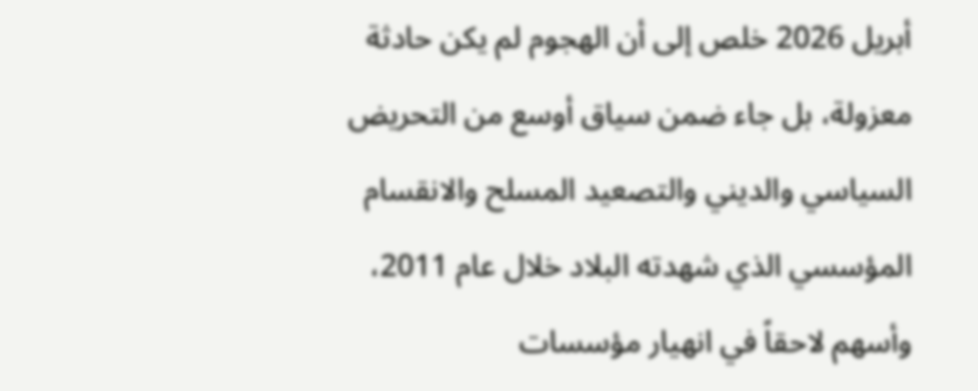أبريل 2026 خلص إلى أن الهجوم لم يكن حادثة معزولة، بل جاء ضمن سياق أوسع من التحريض السياسي والديني والتصعيد المسلح والانقسام المؤسسي الذي شهدته البلاد خلال عام 2011، وأسهم لاحقاً في انهيار مؤسسات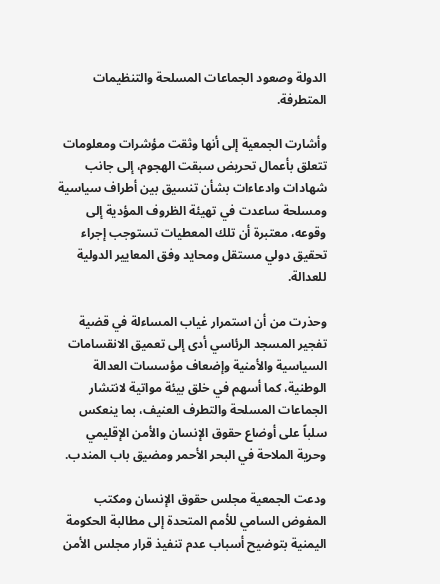الدولة وصعود الجماعات المسلحة والتنظيمات المتطرفة.

وأشارت الجمعية إلى أنها وثقت مؤشرات ومعلومات تتعلق بأعمال تحريض سبقت الهجوم، إلى جانب شهادات وادعاءات بشأن تنسيق بين أطراف سياسية ومسلحة ساعدت في تهيئة الظروف المؤدية إلى وقوعه، معتبرة أن تلك المعطيات تستوجب إجراء تحقيق دولي مستقل ومحايد وفق المعايير الدولية للعدالة.

وحذرت من أن استمرار غياب المساءلة في قضية تفجير المسجد الرئاسي أدى إلى تعميق الانقسامات السياسية والأمنية وإضعاف مؤسسات العدالة الوطنية، كما أسهم في خلق بيئة مواتية لانتشار الجماعات المسلحة والتطرف العنيف، بما ينعكس سلباً على أوضاع حقوق الإنسان والأمن الإقليمي وحرية الملاحة في البحر الأحمر ومضيق باب المندب.

ودعت الجمعية مجلس حقوق الإنسان ومكتب المفوض السامي للأمم المتحدة إلى مطالبة الحكومة اليمنية بتوضيح أسباب عدم تنفيذ قرار مجلس الأمن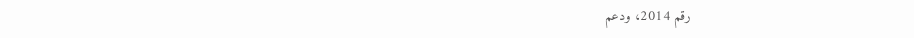رقم 2014، ودعم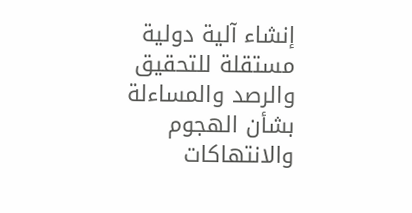إنشاء آلية دولية مستقلة للتحقيق والرصد والمساءلة بشأن الهجوم والانتهاكات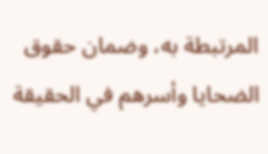المرتبطة به، وضمان حقوق الضحايا وأسرهم في الحقيقة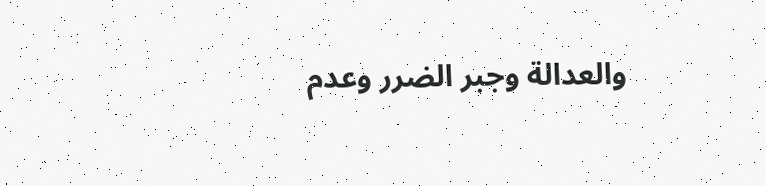والعدالة وجبر الضرر وعدم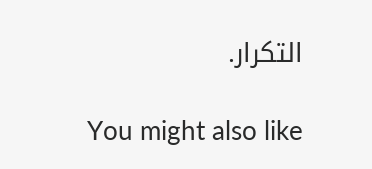التكرار.

You might also like